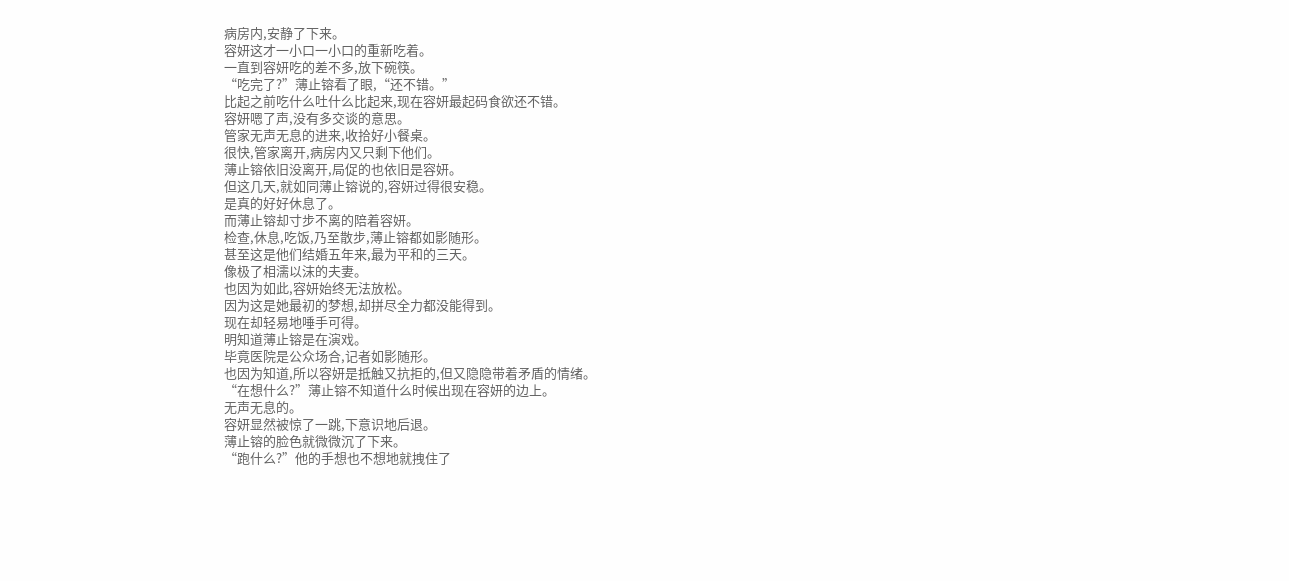病房内,安静了下来。
容妍这才一小口一小口的重新吃着。
一直到容妍吃的差不多,放下碗筷。
“吃完了?”薄止镕看了眼,“还不错。”
比起之前吃什么吐什么比起来,现在容妍最起码食欲还不错。
容妍嗯了声,没有多交谈的意思。
管家无声无息的进来,收拾好小餐桌。
很快,管家离开,病房内又只剩下他们。
薄止镕依旧没离开,局促的也依旧是容妍。
但这几天,就如同薄止镕说的,容妍过得很安稳。
是真的好好休息了。
而薄止镕却寸步不离的陪着容妍。
检查,休息,吃饭,乃至散步,薄止镕都如影随形。
甚至这是他们结婚五年来,最为平和的三天。
像极了相濡以沫的夫妻。
也因为如此,容妍始终无法放松。
因为这是她最初的梦想,却拼尽全力都没能得到。
现在却轻易地唾手可得。
明知道薄止镕是在演戏。
毕竟医院是公众场合,记者如影随形。
也因为知道,所以容妍是抵触又抗拒的,但又隐隐带着矛盾的情绪。
“在想什么?”薄止镕不知道什么时候出现在容妍的边上。
无声无息的。
容妍显然被惊了一跳,下意识地后退。
薄止镕的脸色就微微沉了下来。
“跑什么?”他的手想也不想地就拽住了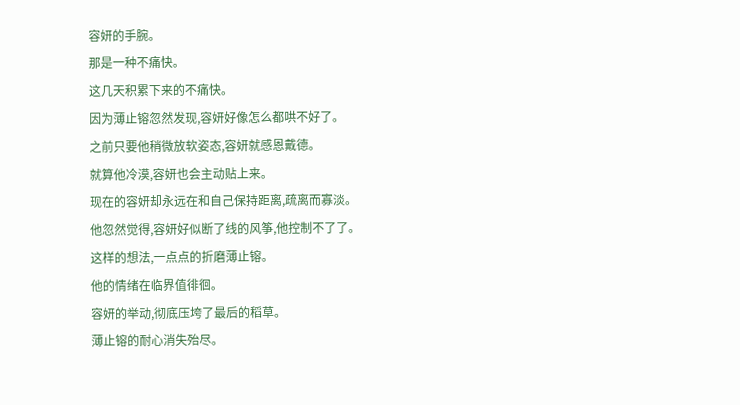容妍的手腕。
那是一种不痛快。
这几天积累下来的不痛快。
因为薄止镕忽然发现,容妍好像怎么都哄不好了。
之前只要他稍微放软姿态,容妍就感恩戴德。
就算他冷漠,容妍也会主动贴上来。
现在的容妍却永远在和自己保持距离,疏离而寡淡。
他忽然觉得,容妍好似断了线的风筝,他控制不了了。
这样的想法,一点点的折磨薄止镕。
他的情绪在临界值徘徊。
容妍的举动,彻底压垮了最后的稻草。
薄止镕的耐心消失殆尽。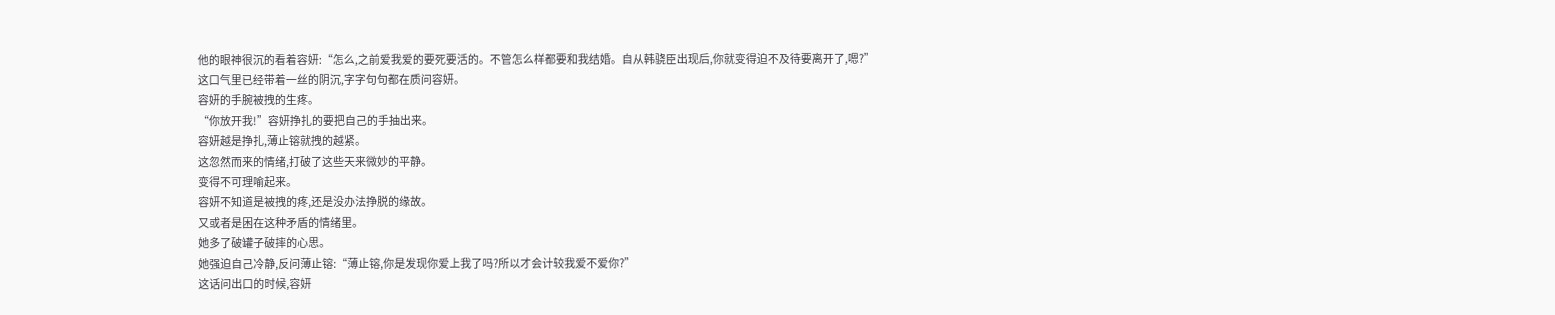他的眼神很沉的看着容妍:“怎么,之前爱我爱的要死要活的。不管怎么样都要和我结婚。自从韩骁臣出现后,你就变得迫不及待要离开了,嗯?”
这口气里已经带着一丝的阴沉,字字句句都在质问容妍。
容妍的手腕被拽的生疼。
“你放开我!”容妍挣扎的要把自己的手抽出来。
容妍越是挣扎,薄止镕就拽的越紧。
这忽然而来的情绪,打破了这些天来微妙的平静。
变得不可理喻起来。
容妍不知道是被拽的疼,还是没办法挣脱的缘故。
又或者是困在这种矛盾的情绪里。
她多了破罐子破摔的心思。
她强迫自己冷静,反问薄止镕:“薄止镕,你是发现你爱上我了吗?所以才会计较我爱不爱你?”
这话问出口的时候,容妍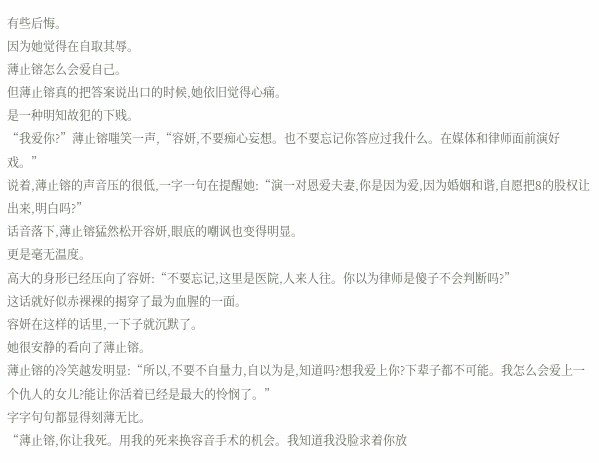有些后悔。
因为她觉得在自取其辱。
薄止镕怎么会爱自己。
但薄止镕真的把答案说出口的时候,她依旧觉得心痛。
是一种明知故犯的下贱。
“我爱你?”薄止镕嗤笑一声,“容妍,不要痴心妄想。也不要忘记你答应过我什么。在媒体和律师面前演好戏。”
说着,薄止镕的声音压的很低,一字一句在提醒她:“演一对恩爱夫妻,你是因为爱,因为婚姻和谐,自愿把8的股权让出来,明白吗?”
话音落下,薄止镕猛然松开容妍,眼底的嘲讽也变得明显。
更是毫无温度。
高大的身形已经压向了容妍:“不要忘记,这里是医院,人来人往。你以为律师是傻子不会判断吗?”
这话就好似赤裸裸的揭穿了最为血腥的一面。
容妍在这样的话里,一下子就沉默了。
她很安静的看向了薄止镕。
薄止镕的冷笑越发明显:“所以,不要不自量力,自以为是,知道吗?想我爱上你?下辈子都不可能。我怎么会爱上一个仇人的女儿?能让你活着已经是最大的怜悯了。”
字字句句都显得刻薄无比。
“薄止镕,你让我死。用我的死来换容音手术的机会。我知道我没脸求着你放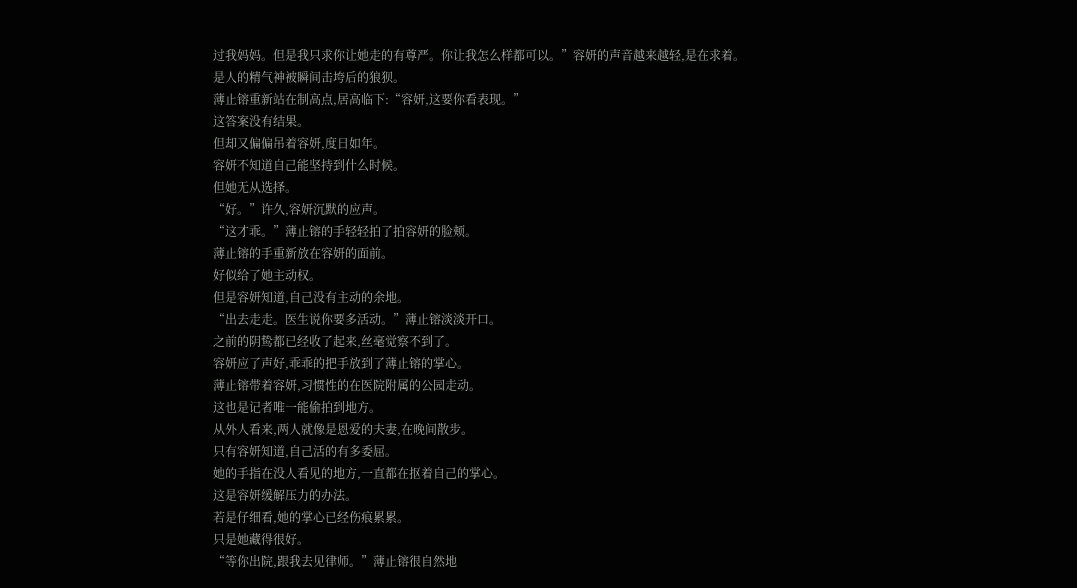过我妈妈。但是我只求你让她走的有尊严。你让我怎么样都可以。”容妍的声音越来越轻,是在求着。
是人的精气神被瞬间击垮后的狼狈。
薄止镕重新站在制高点,居高临下:“容妍,这要你看表现。”
这答案没有结果。
但却又偏偏吊着容妍,度日如年。
容妍不知道自己能坚持到什么时候。
但她无从选择。
“好。”许久,容妍沉默的应声。
“这才乖。”薄止镕的手轻轻拍了拍容妍的脸颊。
薄止镕的手重新放在容妍的面前。
好似给了她主动权。
但是容妍知道,自己没有主动的余地。
“出去走走。医生说你要多活动。”薄止镕淡淡开口。
之前的阴鸷都已经收了起来,丝毫觉察不到了。
容妍应了声好,乖乖的把手放到了薄止镕的掌心。
薄止镕带着容妍,习惯性的在医院附属的公园走动。
这也是记者唯一能偷拍到地方。
从外人看来,两人就像是恩爱的夫妻,在晚间散步。
只有容妍知道,自己活的有多委屈。
她的手指在没人看见的地方,一直都在抠着自己的掌心。
这是容妍缓解压力的办法。
若是仔细看,她的掌心已经伤痕累累。
只是她藏得很好。
“等你出院,跟我去见律师。”薄止镕很自然地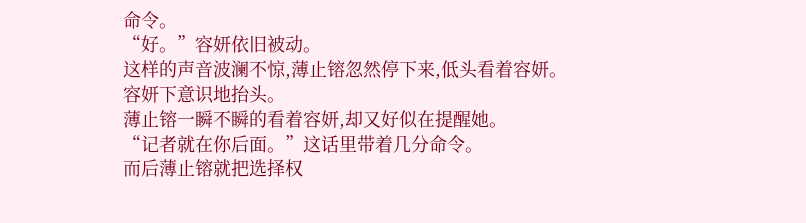命令。
“好。”容妍依旧被动。
这样的声音波澜不惊,薄止镕忽然停下来,低头看着容妍。
容妍下意识地抬头。
薄止镕一瞬不瞬的看着容妍,却又好似在提醒她。
“记者就在你后面。”这话里带着几分命令。
而后薄止镕就把选择权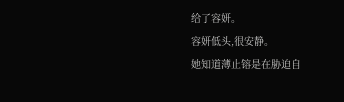给了容妍。
容妍低头,很安静。
她知道薄止镕是在胁迫自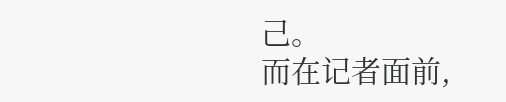己。
而在记者面前,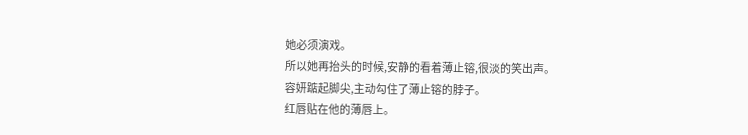她必须演戏。
所以她再抬头的时候,安静的看着薄止镕,很淡的笑出声。
容妍踮起脚尖,主动勾住了薄止镕的脖子。
红唇贴在他的薄唇上。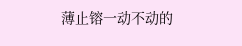薄止镕一动不动的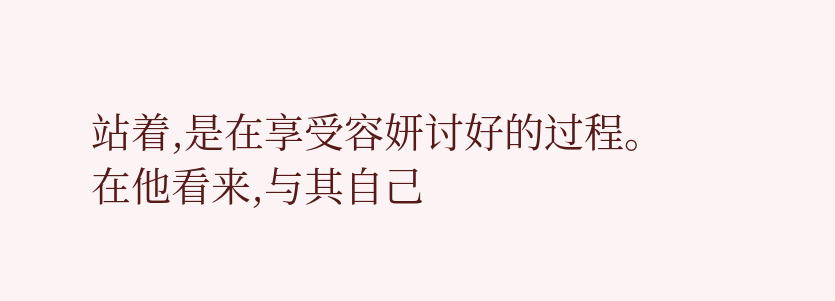站着,是在享受容妍讨好的过程。
在他看来,与其自己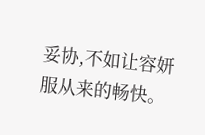妥协,不如让容妍服从来的畅快。